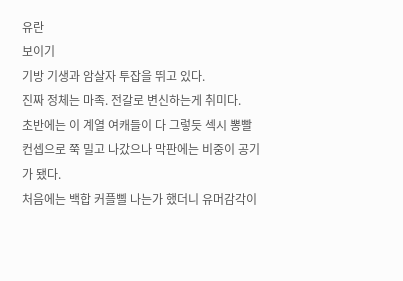유란
보이기
기방 기생과 암살자 투잡을 뛰고 있다.
진짜 정체는 마족. 전갈로 변신하는게 취미다.
초반에는 이 계열 여캐들이 다 그렇듯 섹시 뽕빨 컨셉으로 쭉 밀고 나갔으나 막판에는 비중이 공기가 됐다.
처음에는 백합 커플삘 나는가 했더니 유머감각이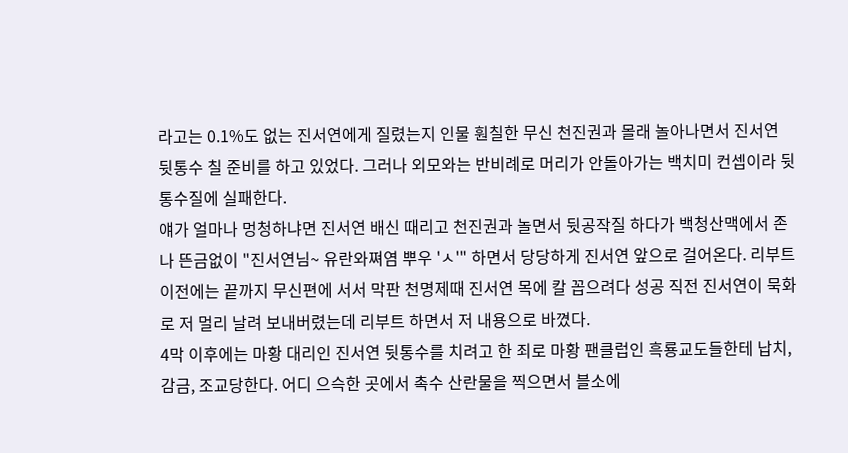라고는 0.1%도 없는 진서연에게 질렸는지 인물 훤칠한 무신 천진권과 몰래 놀아나면서 진서연 뒷통수 칠 준비를 하고 있었다. 그러나 외모와는 반비례로 머리가 안돌아가는 백치미 컨셉이라 뒷통수질에 실패한다.
얘가 얼마나 멍청하냐면 진서연 배신 때리고 천진권과 놀면서 뒷공작질 하다가 백청산맥에서 존나 뜬금없이 "진서연님~ 유란와쪄염 뿌우 'ㅅ'" 하면서 당당하게 진서연 앞으로 걸어온다. 리부트 이전에는 끝까지 무신편에 서서 막판 천명제때 진서연 목에 칼 꼽으려다 성공 직전 진서연이 묵화로 저 멀리 날려 보내버렸는데 리부트 하면서 저 내용으로 바꼈다.
4막 이후에는 마황 대리인 진서연 뒷통수를 치려고 한 죄로 마황 팬클럽인 흑룡교도들한테 납치, 감금, 조교당한다. 어디 으슥한 곳에서 촉수 산란물을 찍으면서 블소에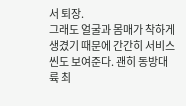서 퇴장.
그래도 얼굴과 몸매가 착하게 생겼기 때문에 간간히 서비스씬도 보여준다. 괜히 동방대륙 최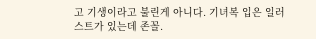고 기생이라고 불린게 아니다. 기녀복 입은 일러스트가 있는데 존꼴.